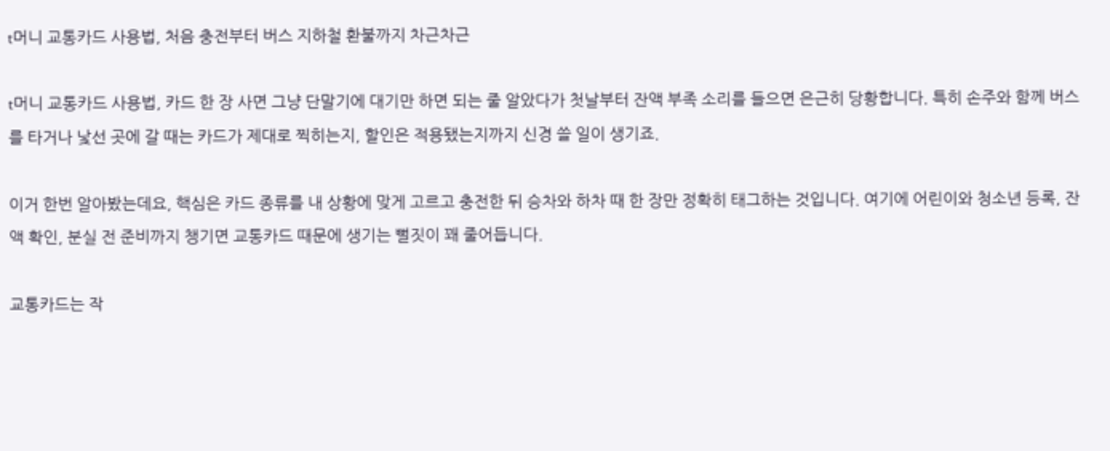t머니 교통카드 사용법, 처음 충전부터 버스 지하철 환불까지 차근차근

t머니 교통카드 사용법, 카드 한 장 사면 그냥 단말기에 대기만 하면 되는 줄 알았다가 첫날부터 잔액 부족 소리를 들으면 은근히 당황합니다. 특히 손주와 함께 버스를 타거나 낯선 곳에 갈 때는 카드가 제대로 찍히는지, 할인은 적용됐는지까지 신경 쓸 일이 생기죠.

이거 한번 알아봤는데요, 핵심은 카드 종류를 내 상황에 맞게 고르고 충전한 뒤 승차와 하차 때 한 장만 정확히 태그하는 것입니다. 여기에 어린이와 청소년 등록, 잔액 확인, 분실 전 준비까지 챙기면 교통카드 때문에 생기는 뻘짓이 꽤 줄어듭니다.

교통카드는 작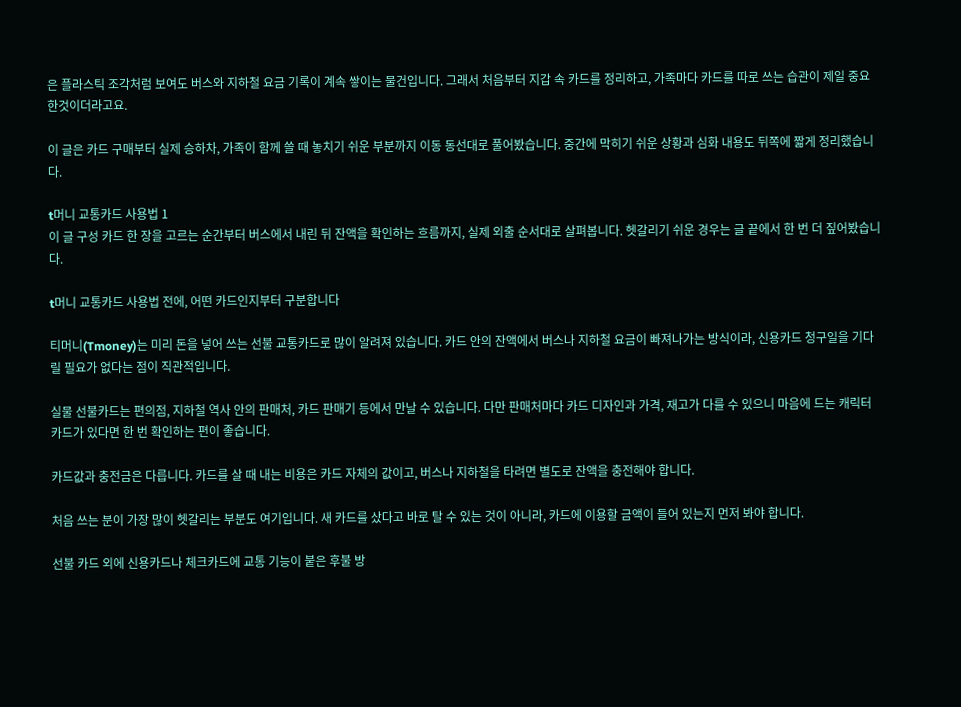은 플라스틱 조각처럼 보여도 버스와 지하철 요금 기록이 계속 쌓이는 물건입니다. 그래서 처음부터 지갑 속 카드를 정리하고, 가족마다 카드를 따로 쓰는 습관이 제일 중요한것이더라고요.

이 글은 카드 구매부터 실제 승하차, 가족이 함께 쓸 때 놓치기 쉬운 부분까지 이동 동선대로 풀어봤습니다. 중간에 막히기 쉬운 상황과 심화 내용도 뒤쪽에 짧게 정리했습니다.

t머니 교통카드 사용법 1
이 글 구성 카드 한 장을 고르는 순간부터 버스에서 내린 뒤 잔액을 확인하는 흐름까지, 실제 외출 순서대로 살펴봅니다. 헷갈리기 쉬운 경우는 글 끝에서 한 번 더 짚어봤습니다.

t머니 교통카드 사용법 전에, 어떤 카드인지부터 구분합니다

티머니(Tmoney)는 미리 돈을 넣어 쓰는 선불 교통카드로 많이 알려져 있습니다. 카드 안의 잔액에서 버스나 지하철 요금이 빠져나가는 방식이라, 신용카드 청구일을 기다릴 필요가 없다는 점이 직관적입니다.

실물 선불카드는 편의점, 지하철 역사 안의 판매처, 카드 판매기 등에서 만날 수 있습니다. 다만 판매처마다 카드 디자인과 가격, 재고가 다를 수 있으니 마음에 드는 캐릭터 카드가 있다면 한 번 확인하는 편이 좋습니다.

카드값과 충전금은 다릅니다. 카드를 살 때 내는 비용은 카드 자체의 값이고, 버스나 지하철을 타려면 별도로 잔액을 충전해야 합니다.

처음 쓰는 분이 가장 많이 헷갈리는 부분도 여기입니다. 새 카드를 샀다고 바로 탈 수 있는 것이 아니라, 카드에 이용할 금액이 들어 있는지 먼저 봐야 합니다.

선불 카드 외에 신용카드나 체크카드에 교통 기능이 붙은 후불 방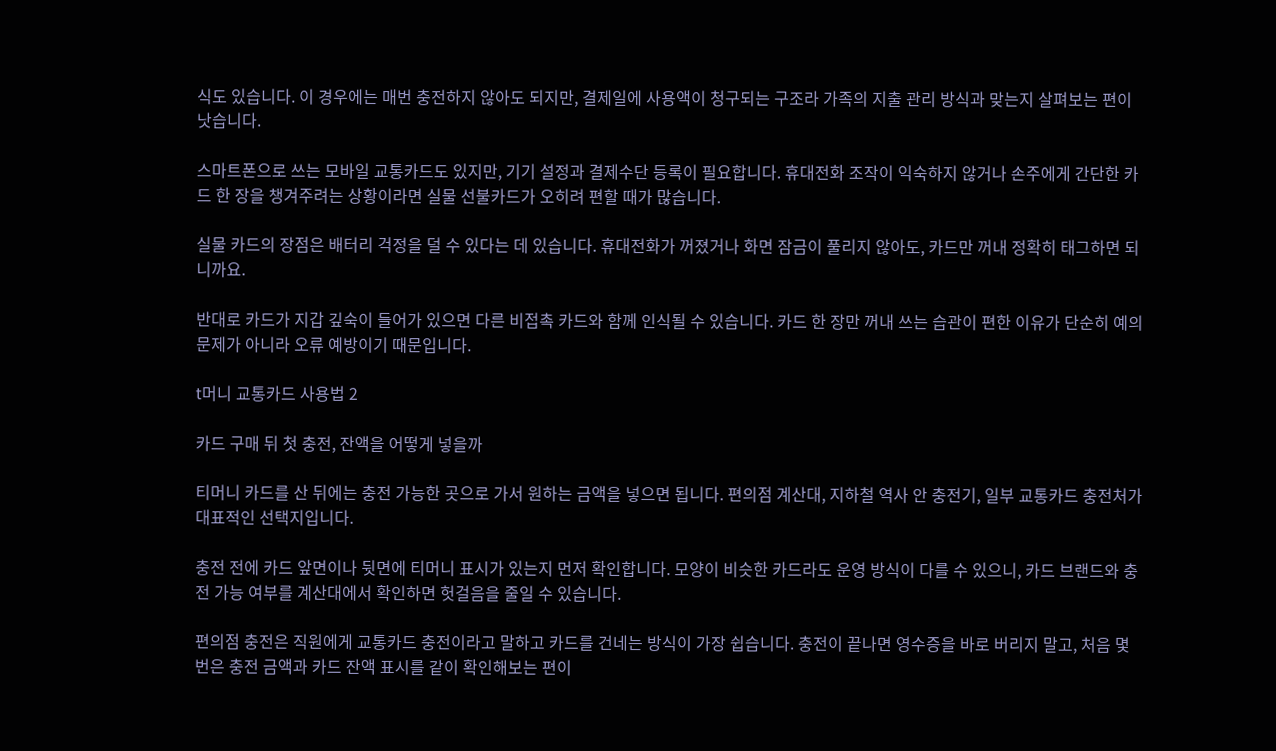식도 있습니다. 이 경우에는 매번 충전하지 않아도 되지만, 결제일에 사용액이 청구되는 구조라 가족의 지출 관리 방식과 맞는지 살펴보는 편이 낫습니다.

스마트폰으로 쓰는 모바일 교통카드도 있지만, 기기 설정과 결제수단 등록이 필요합니다. 휴대전화 조작이 익숙하지 않거나 손주에게 간단한 카드 한 장을 챙겨주려는 상황이라면 실물 선불카드가 오히려 편할 때가 많습니다.

실물 카드의 장점은 배터리 걱정을 덜 수 있다는 데 있습니다. 휴대전화가 꺼졌거나 화면 잠금이 풀리지 않아도, 카드만 꺼내 정확히 태그하면 되니까요.

반대로 카드가 지갑 깊숙이 들어가 있으면 다른 비접촉 카드와 함께 인식될 수 있습니다. 카드 한 장만 꺼내 쓰는 습관이 편한 이유가 단순히 예의 문제가 아니라 오류 예방이기 때문입니다.

t머니 교통카드 사용법 2

카드 구매 뒤 첫 충전, 잔액을 어떻게 넣을까

티머니 카드를 산 뒤에는 충전 가능한 곳으로 가서 원하는 금액을 넣으면 됩니다. 편의점 계산대, 지하철 역사 안 충전기, 일부 교통카드 충전처가 대표적인 선택지입니다.

충전 전에 카드 앞면이나 뒷면에 티머니 표시가 있는지 먼저 확인합니다. 모양이 비슷한 카드라도 운영 방식이 다를 수 있으니, 카드 브랜드와 충전 가능 여부를 계산대에서 확인하면 헛걸음을 줄일 수 있습니다.

편의점 충전은 직원에게 교통카드 충전이라고 말하고 카드를 건네는 방식이 가장 쉽습니다. 충전이 끝나면 영수증을 바로 버리지 말고, 처음 몇 번은 충전 금액과 카드 잔액 표시를 같이 확인해보는 편이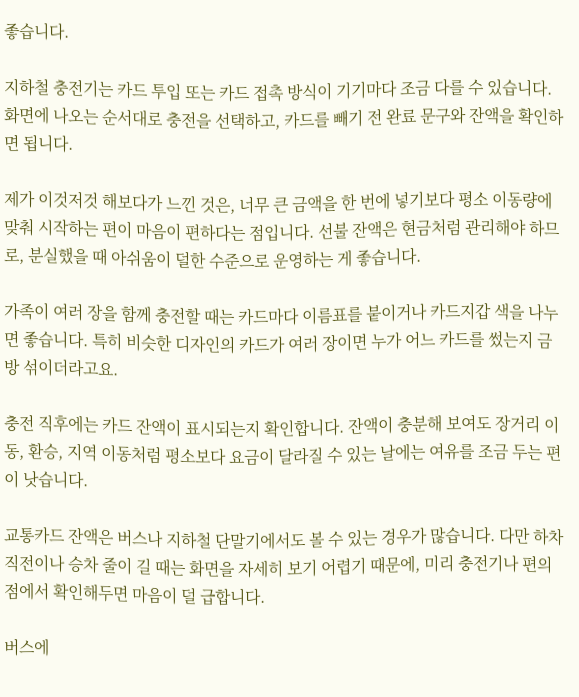좋습니다.

지하철 충전기는 카드 투입 또는 카드 접촉 방식이 기기마다 조금 다를 수 있습니다. 화면에 나오는 순서대로 충전을 선택하고, 카드를 빼기 전 완료 문구와 잔액을 확인하면 됩니다.

제가 이것저것 해보다가 느낀 것은, 너무 큰 금액을 한 번에 넣기보다 평소 이동량에 맞춰 시작하는 편이 마음이 편하다는 점입니다. 선불 잔액은 현금처럼 관리해야 하므로, 분실했을 때 아쉬움이 덜한 수준으로 운영하는 게 좋습니다.

가족이 여러 장을 함께 충전할 때는 카드마다 이름표를 붙이거나 카드지갑 색을 나누면 좋습니다. 특히 비슷한 디자인의 카드가 여러 장이면 누가 어느 카드를 썼는지 금방 섞이더라고요.

충전 직후에는 카드 잔액이 표시되는지 확인합니다. 잔액이 충분해 보여도 장거리 이동, 환승, 지역 이동처럼 평소보다 요금이 달라질 수 있는 날에는 여유를 조금 두는 편이 낫습니다.

교통카드 잔액은 버스나 지하철 단말기에서도 볼 수 있는 경우가 많습니다. 다만 하차 직전이나 승차 줄이 길 때는 화면을 자세히 보기 어렵기 때문에, 미리 충전기나 편의점에서 확인해두면 마음이 덜 급합니다.

버스에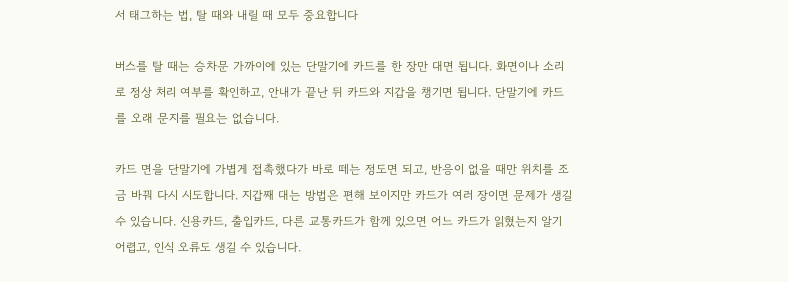서 태그하는 법, 탈 때와 내릴 때 모두 중요합니다

버스를 탈 때는 승차문 가까이에 있는 단말기에 카드를 한 장만 대면 됩니다. 화면이나 소리로 정상 처리 여부를 확인하고, 안내가 끝난 뒤 카드와 지갑을 챙기면 됩니다. 단말기에 카드를 오래 문지를 필요는 없습니다.

카드 면을 단말기에 가볍게 접촉했다가 바로 떼는 정도면 되고, 반응이 없을 때만 위치를 조금 바꿔 다시 시도합니다. 지갑째 대는 방법은 편해 보이지만 카드가 여러 장이면 문제가 생길 수 있습니다. 신용카드, 출입카드, 다른 교통카드가 함께 있으면 어느 카드가 읽혔는지 알기 어렵고, 인식 오류도 생길 수 있습니다.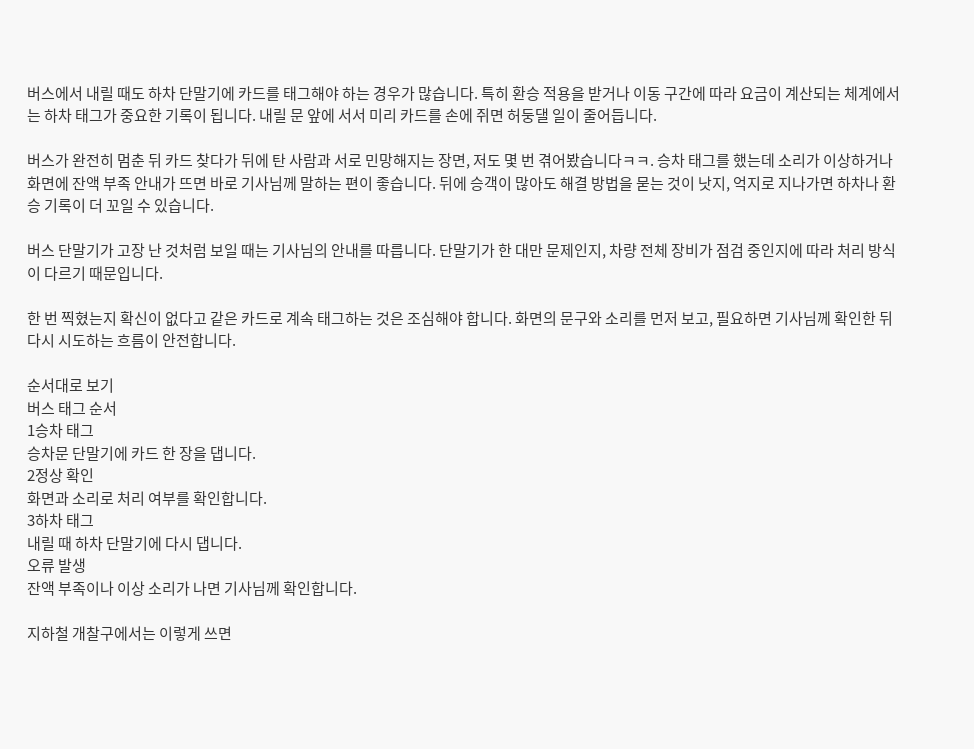버스에서 내릴 때도 하차 단말기에 카드를 태그해야 하는 경우가 많습니다. 특히 환승 적용을 받거나 이동 구간에 따라 요금이 계산되는 체계에서는 하차 태그가 중요한 기록이 됩니다. 내릴 문 앞에 서서 미리 카드를 손에 쥐면 허둥댈 일이 줄어듭니다.

버스가 완전히 멈춘 뒤 카드 찾다가 뒤에 탄 사람과 서로 민망해지는 장면, 저도 몇 번 겪어봤습니다ㅋㅋ. 승차 태그를 했는데 소리가 이상하거나 화면에 잔액 부족 안내가 뜨면 바로 기사님께 말하는 편이 좋습니다. 뒤에 승객이 많아도 해결 방법을 묻는 것이 낫지, 억지로 지나가면 하차나 환승 기록이 더 꼬일 수 있습니다.

버스 단말기가 고장 난 것처럼 보일 때는 기사님의 안내를 따릅니다. 단말기가 한 대만 문제인지, 차량 전체 장비가 점검 중인지에 따라 처리 방식이 다르기 때문입니다.

한 번 찍혔는지 확신이 없다고 같은 카드로 계속 태그하는 것은 조심해야 합니다. 화면의 문구와 소리를 먼저 보고, 필요하면 기사님께 확인한 뒤 다시 시도하는 흐름이 안전합니다.

순서대로 보기
버스 태그 순서
1승차 태그
승차문 단말기에 카드 한 장을 댑니다.
2정상 확인
화면과 소리로 처리 여부를 확인합니다.
3하차 태그
내릴 때 하차 단말기에 다시 댑니다.
오류 발생
잔액 부족이나 이상 소리가 나면 기사님께 확인합니다.

지하철 개찰구에서는 이렇게 쓰면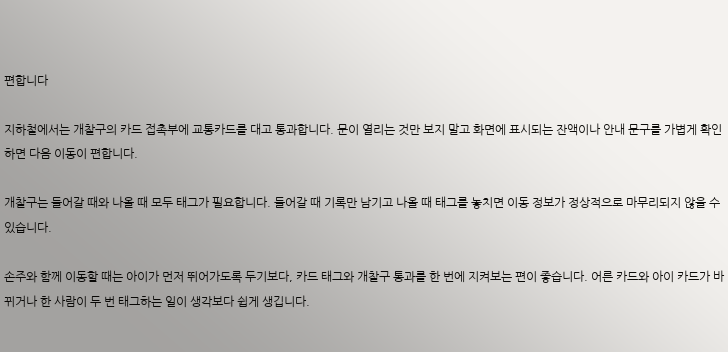편합니다

지하철에서는 개찰구의 카드 접촉부에 교통카드를 대고 통과합니다. 문이 열리는 것만 보지 말고 화면에 표시되는 잔액이나 안내 문구를 가볍게 확인하면 다음 이동이 편합니다.

개찰구는 들어갈 때와 나올 때 모두 태그가 필요합니다. 들어갈 때 기록만 남기고 나올 때 태그를 놓치면 이동 정보가 정상적으로 마무리되지 않을 수 있습니다.

손주와 함께 이동할 때는 아이가 먼저 뛰어가도록 두기보다, 카드 태그와 개찰구 통과를 한 번에 지켜보는 편이 좋습니다. 어른 카드와 아이 카드가 바뀌거나 한 사람이 두 번 태그하는 일이 생각보다 쉽게 생깁니다.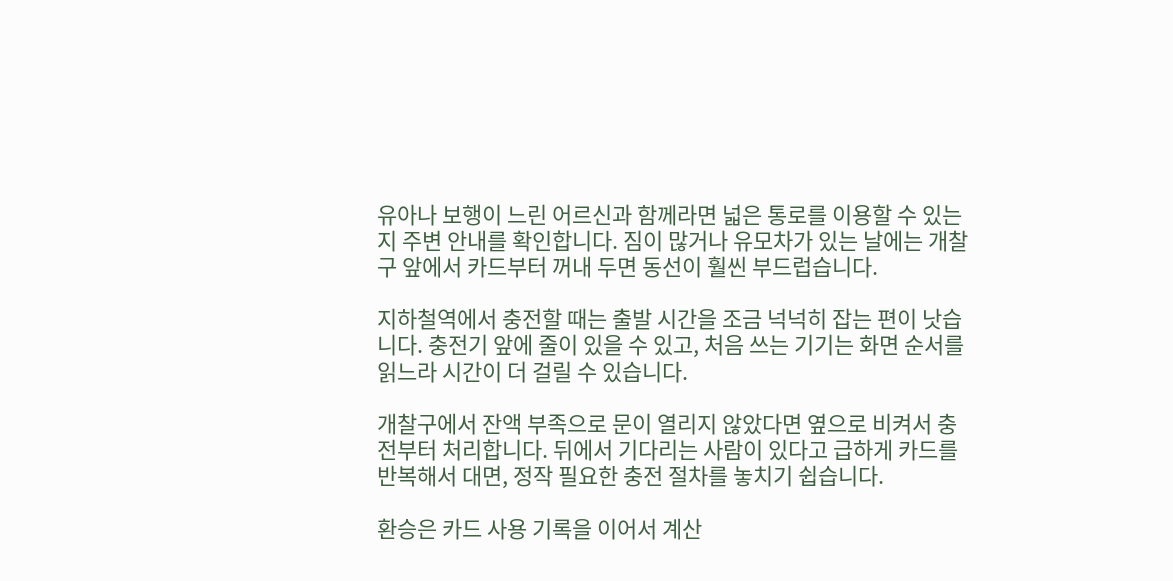유아나 보행이 느린 어르신과 함께라면 넓은 통로를 이용할 수 있는지 주변 안내를 확인합니다. 짐이 많거나 유모차가 있는 날에는 개찰구 앞에서 카드부터 꺼내 두면 동선이 훨씬 부드럽습니다.

지하철역에서 충전할 때는 출발 시간을 조금 넉넉히 잡는 편이 낫습니다. 충전기 앞에 줄이 있을 수 있고, 처음 쓰는 기기는 화면 순서를 읽느라 시간이 더 걸릴 수 있습니다.

개찰구에서 잔액 부족으로 문이 열리지 않았다면 옆으로 비켜서 충전부터 처리합니다. 뒤에서 기다리는 사람이 있다고 급하게 카드를 반복해서 대면, 정작 필요한 충전 절차를 놓치기 쉽습니다.

환승은 카드 사용 기록을 이어서 계산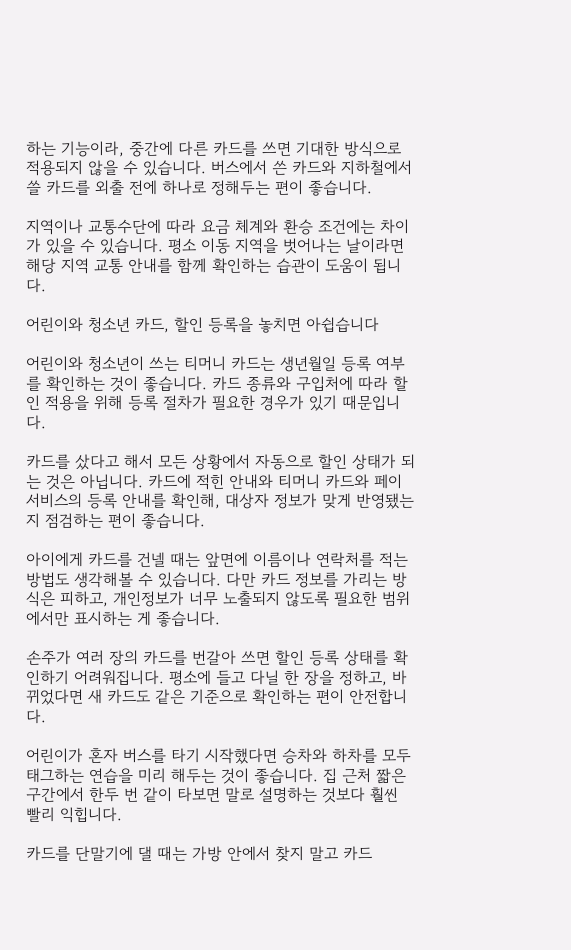하는 기능이라, 중간에 다른 카드를 쓰면 기대한 방식으로 적용되지 않을 수 있습니다. 버스에서 쓴 카드와 지하철에서 쓸 카드를 외출 전에 하나로 정해두는 편이 좋습니다.

지역이나 교통수단에 따라 요금 체계와 환승 조건에는 차이가 있을 수 있습니다. 평소 이동 지역을 벗어나는 날이라면 해당 지역 교통 안내를 함께 확인하는 습관이 도움이 됩니다.

어린이와 청소년 카드, 할인 등록을 놓치면 아쉽습니다

어린이와 청소년이 쓰는 티머니 카드는 생년월일 등록 여부를 확인하는 것이 좋습니다. 카드 종류와 구입처에 따라 할인 적용을 위해 등록 절차가 필요한 경우가 있기 때문입니다.

카드를 샀다고 해서 모든 상황에서 자동으로 할인 상태가 되는 것은 아닙니다. 카드에 적힌 안내와 티머니 카드와 페이 서비스의 등록 안내를 확인해, 대상자 정보가 맞게 반영됐는지 점검하는 편이 좋습니다.

아이에게 카드를 건넬 때는 앞면에 이름이나 연락처를 적는 방법도 생각해볼 수 있습니다. 다만 카드 정보를 가리는 방식은 피하고, 개인정보가 너무 노출되지 않도록 필요한 범위에서만 표시하는 게 좋습니다.

손주가 여러 장의 카드를 번갈아 쓰면 할인 등록 상태를 확인하기 어려워집니다. 평소에 들고 다닐 한 장을 정하고, 바뀌었다면 새 카드도 같은 기준으로 확인하는 편이 안전합니다.

어린이가 혼자 버스를 타기 시작했다면 승차와 하차를 모두 태그하는 연습을 미리 해두는 것이 좋습니다. 집 근처 짧은 구간에서 한두 번 같이 타보면 말로 설명하는 것보다 훨씬 빨리 익힙니다.

카드를 단말기에 댈 때는 가방 안에서 찾지 말고 카드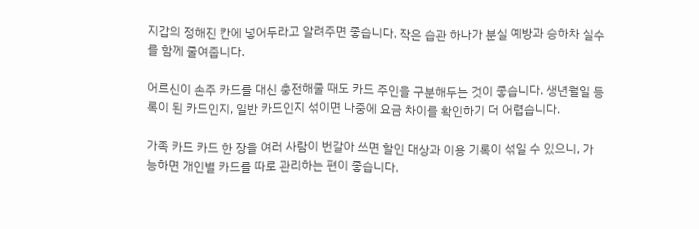지갑의 정해진 칸에 넣어두라고 알려주면 좋습니다. 작은 습관 하나가 분실 예방과 승하차 실수를 함께 줄여줍니다.

어르신이 손주 카드를 대신 충전해줄 때도 카드 주인을 구분해두는 것이 좋습니다. 생년월일 등록이 된 카드인지, 일반 카드인지 섞이면 나중에 요금 차이를 확인하기 더 어렵습니다.

가족 카드 카드 한 장을 여러 사람이 번갈아 쓰면 할인 대상과 이용 기록이 섞일 수 있으니, 가능하면 개인별 카드를 따로 관리하는 편이 좋습니다.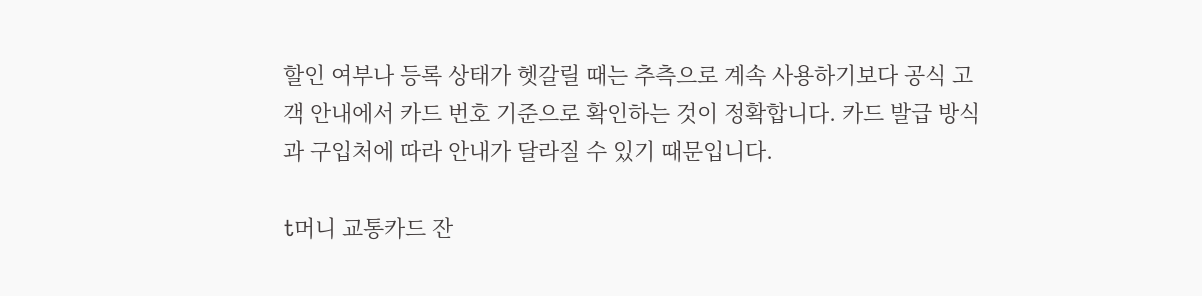할인 여부나 등록 상태가 헷갈릴 때는 추측으로 계속 사용하기보다 공식 고객 안내에서 카드 번호 기준으로 확인하는 것이 정확합니다. 카드 발급 방식과 구입처에 따라 안내가 달라질 수 있기 때문입니다.

t머니 교통카드 잔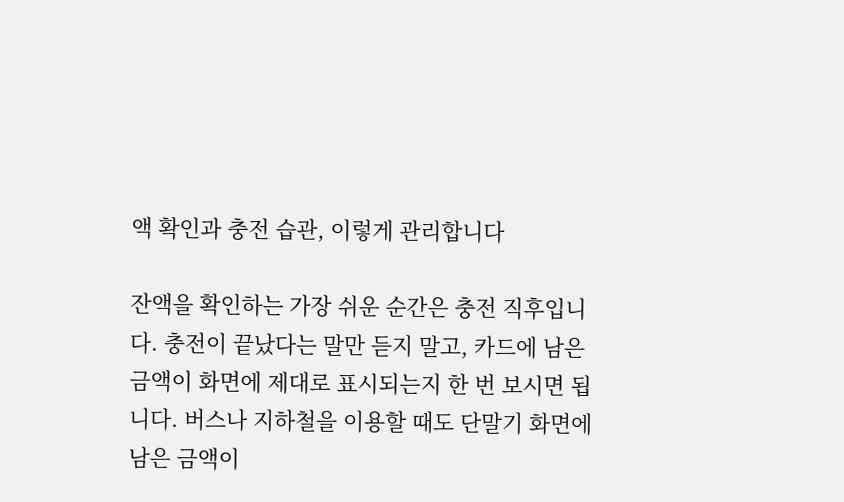액 확인과 충전 습관, 이렇게 관리합니다

잔액을 확인하는 가장 쉬운 순간은 충전 직후입니다. 충전이 끝났다는 말만 듣지 말고, 카드에 남은 금액이 화면에 제대로 표시되는지 한 번 보시면 됩니다. 버스나 지하철을 이용할 때도 단말기 화면에 남은 금액이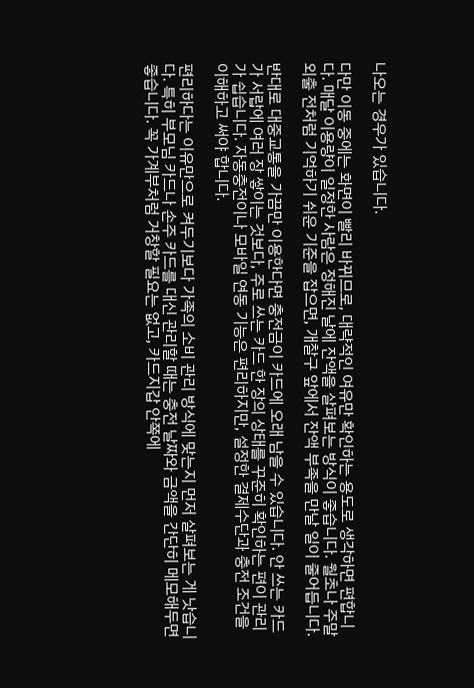나오는 경우가 있습니다.

다만 이동 중에는 화면이 빨리 바뀌므로, 대략적인 여유만 확인하는 용도로 생각하면 편합니다. 매달 이용량이 일정한 사람은 정해진 날에 잔액을 살펴보는 방식이 좋습니다. 월초나 주말 외출 전처럼 기억하기 쉬운 기준을 잡으면, 개찰구 앞에서 잔액 부족을 만날 일이 줄어듭니다.

반대로 대중교통을 가끔만 이용한다면 충전금이 카드에 오래 남을 수 있습니다. 안 쓰는 카드가 서랍에 여러 장 쌓이는 것보다, 주로 쓰는 카드 한 장의 상태를 꾸준히 확인하는 편이 관리가 쉽습니다. 자동충전이나 모바일 연동 기능은 편리하지만, 설정한 결제수단과 충전 조건을 이해하고 써야 합니다.

편리하다는 이유만으로 켜두기보다 가족의 소비 관리 방식에 맞는지 먼저 살펴보는 게 낫습니다. 특히 부모님 카드나 손주 카드를 대신 관리할 때는 충전 날짜와 금액을 간단히 메모해두면 좋습니다. 꼭 가계부처럼 거창할 필요는 없고, 카드지갑 안쪽에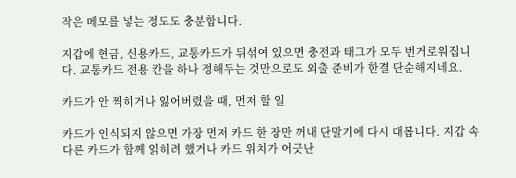작은 메모를 넣는 정도도 충분합니다.

지갑에 현금, 신용카드, 교통카드가 뒤섞여 있으면 충전과 태그가 모두 번거로워집니다. 교통카드 전용 칸을 하나 정해두는 것만으로도 외출 준비가 한결 단순해지네요.

카드가 안 찍히거나 잃어버렸을 때, 먼저 할 일

카드가 인식되지 않으면 가장 먼저 카드 한 장만 꺼내 단말기에 다시 대봅니다. 지갑 속 다른 카드가 함께 읽히려 했거나 카드 위치가 어긋난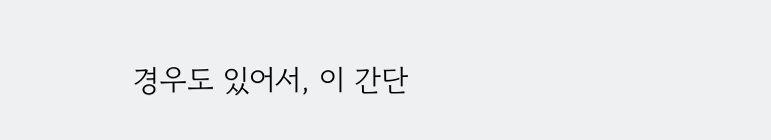경우도 있어서, 이 간단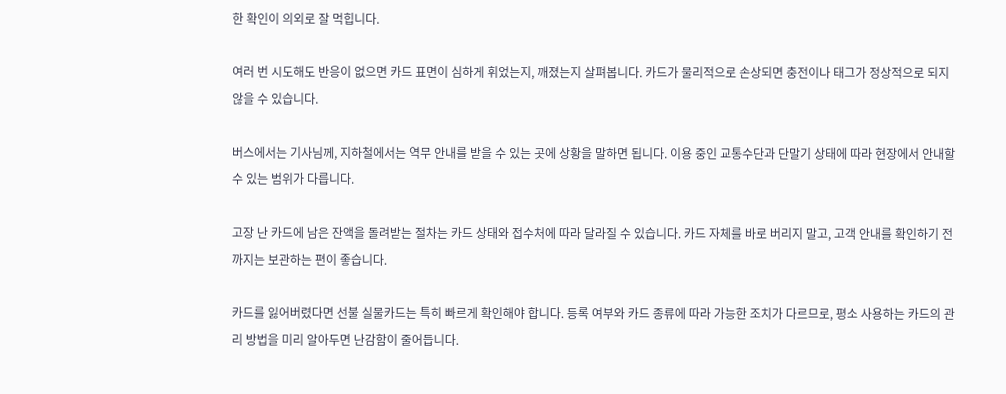한 확인이 의외로 잘 먹힙니다.

여러 번 시도해도 반응이 없으면 카드 표면이 심하게 휘었는지, 깨졌는지 살펴봅니다. 카드가 물리적으로 손상되면 충전이나 태그가 정상적으로 되지 않을 수 있습니다.

버스에서는 기사님께, 지하철에서는 역무 안내를 받을 수 있는 곳에 상황을 말하면 됩니다. 이용 중인 교통수단과 단말기 상태에 따라 현장에서 안내할 수 있는 범위가 다릅니다.

고장 난 카드에 남은 잔액을 돌려받는 절차는 카드 상태와 접수처에 따라 달라질 수 있습니다. 카드 자체를 바로 버리지 말고, 고객 안내를 확인하기 전까지는 보관하는 편이 좋습니다.

카드를 잃어버렸다면 선불 실물카드는 특히 빠르게 확인해야 합니다. 등록 여부와 카드 종류에 따라 가능한 조치가 다르므로, 평소 사용하는 카드의 관리 방법을 미리 알아두면 난감함이 줄어듭니다.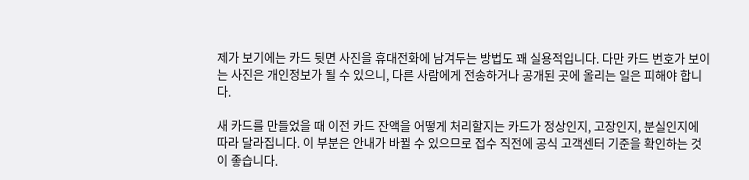제가 보기에는 카드 뒷면 사진을 휴대전화에 남겨두는 방법도 꽤 실용적입니다. 다만 카드 번호가 보이는 사진은 개인정보가 될 수 있으니, 다른 사람에게 전송하거나 공개된 곳에 올리는 일은 피해야 합니다.

새 카드를 만들었을 때 이전 카드 잔액을 어떻게 처리할지는 카드가 정상인지, 고장인지, 분실인지에 따라 달라집니다. 이 부분은 안내가 바뀔 수 있으므로 접수 직전에 공식 고객센터 기준을 확인하는 것이 좋습니다.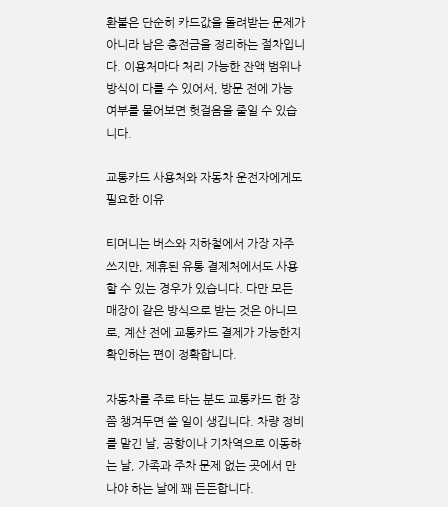환불은 단순히 카드값을 돌려받는 문제가 아니라 남은 충전금을 정리하는 절차입니다. 이용처마다 처리 가능한 잔액 범위나 방식이 다를 수 있어서, 방문 전에 가능 여부를 물어보면 헛걸음을 줄일 수 있습니다.

교통카드 사용처와 자동차 운전자에게도 필요한 이유

티머니는 버스와 지하철에서 가장 자주 쓰지만, 제휴된 유통 결제처에서도 사용할 수 있는 경우가 있습니다. 다만 모든 매장이 같은 방식으로 받는 것은 아니므로, 계산 전에 교통카드 결제가 가능한지 확인하는 편이 정확합니다.

자동차를 주로 타는 분도 교통카드 한 장쯤 챙겨두면 쓸 일이 생깁니다. 차량 정비를 맡긴 날, 공항이나 기차역으로 이동하는 날, 가족과 주차 문제 없는 곳에서 만나야 하는 날에 꽤 든든합니다.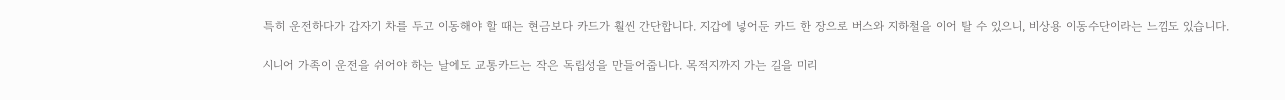특히 운전하다가 갑자기 차를 두고 이동해야 할 때는 현금보다 카드가 훨씬 간단합니다. 지갑에 넣어둔 카드 한 장으로 버스와 지하철을 이어 탈 수 있으니, 비상용 이동수단이라는 느낌도 있습니다.

시니어 가족이 운전을 쉬어야 하는 날에도 교통카드는 작은 독립성을 만들어줍니다. 목적지까지 가는 길을 미리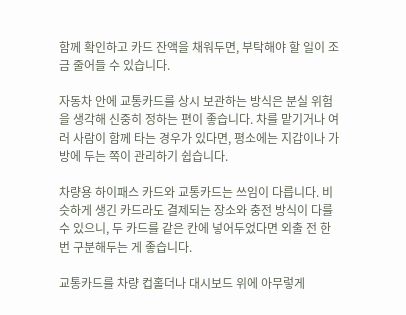함께 확인하고 카드 잔액을 채워두면, 부탁해야 할 일이 조금 줄어들 수 있습니다.

자동차 안에 교통카드를 상시 보관하는 방식은 분실 위험을 생각해 신중히 정하는 편이 좋습니다. 차를 맡기거나 여러 사람이 함께 타는 경우가 있다면, 평소에는 지갑이나 가방에 두는 쪽이 관리하기 쉽습니다.

차량용 하이패스 카드와 교통카드는 쓰임이 다릅니다. 비슷하게 생긴 카드라도 결제되는 장소와 충전 방식이 다를 수 있으니, 두 카드를 같은 칸에 넣어두었다면 외출 전 한 번 구분해두는 게 좋습니다.

교통카드를 차량 컵홀더나 대시보드 위에 아무렇게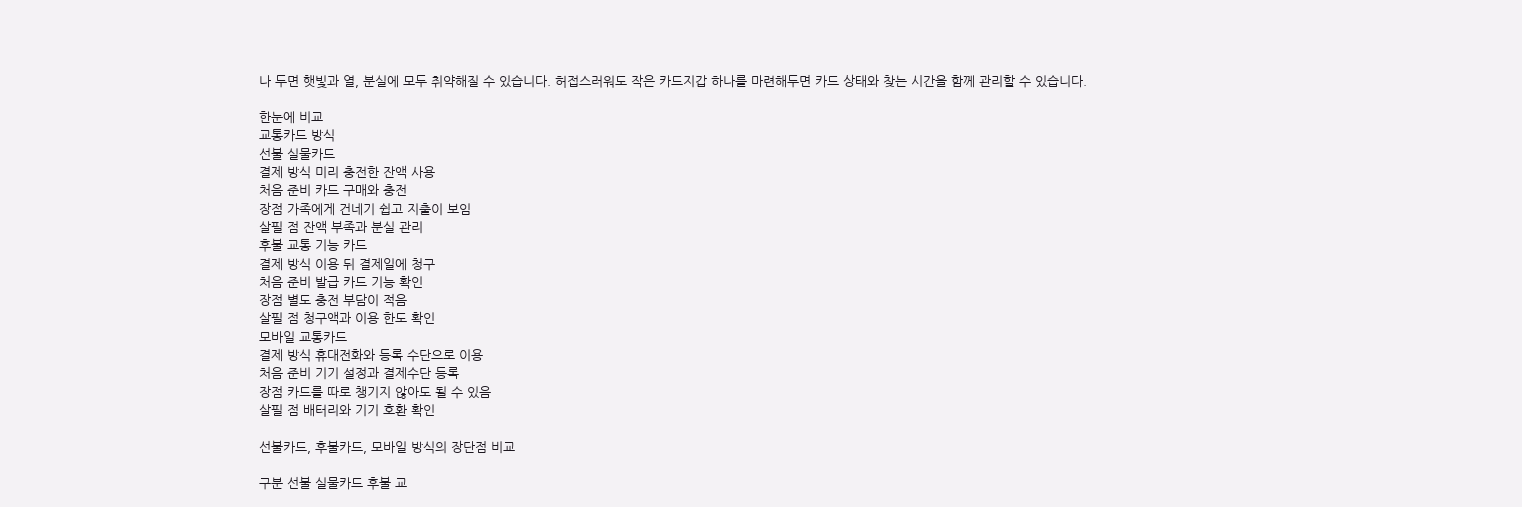나 두면 햇빛과 열, 분실에 모두 취약해질 수 있습니다. 허접스러워도 작은 카드지갑 하나를 마련해두면 카드 상태와 찾는 시간을 함께 관리할 수 있습니다.

한눈에 비교
교통카드 방식
선불 실물카드
결제 방식 미리 충전한 잔액 사용
처음 준비 카드 구매와 충전
장점 가족에게 건네기 쉽고 지출이 보임
살필 점 잔액 부족과 분실 관리
후불 교통 기능 카드
결제 방식 이용 뒤 결제일에 청구
처음 준비 발급 카드 기능 확인
장점 별도 충전 부담이 적음
살필 점 청구액과 이용 한도 확인
모바일 교통카드
결제 방식 휴대전화와 등록 수단으로 이용
처음 준비 기기 설정과 결제수단 등록
장점 카드를 따로 챙기지 않아도 될 수 있음
살필 점 배터리와 기기 호환 확인

선불카드, 후불카드, 모바일 방식의 장단점 비교

구분 선불 실물카드 후불 교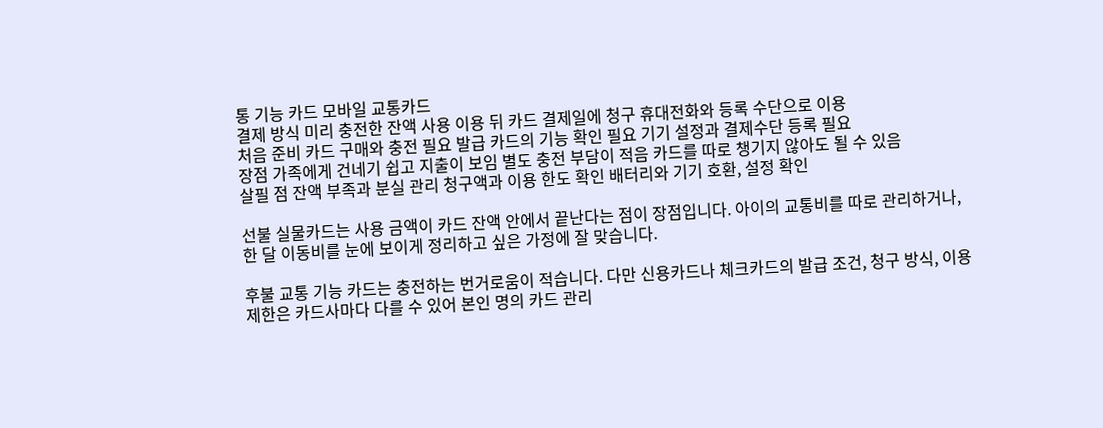통 기능 카드 모바일 교통카드
결제 방식 미리 충전한 잔액 사용 이용 뒤 카드 결제일에 청구 휴대전화와 등록 수단으로 이용
처음 준비 카드 구매와 충전 필요 발급 카드의 기능 확인 필요 기기 설정과 결제수단 등록 필요
장점 가족에게 건네기 쉽고 지출이 보임 별도 충전 부담이 적음 카드를 따로 챙기지 않아도 될 수 있음
살필 점 잔액 부족과 분실 관리 청구액과 이용 한도 확인 배터리와 기기 호환, 설정 확인

선불 실물카드는 사용 금액이 카드 잔액 안에서 끝난다는 점이 장점입니다. 아이의 교통비를 따로 관리하거나, 한 달 이동비를 눈에 보이게 정리하고 싶은 가정에 잘 맞습니다.

후불 교통 기능 카드는 충전하는 번거로움이 적습니다. 다만 신용카드나 체크카드의 발급 조건, 청구 방식, 이용 제한은 카드사마다 다를 수 있어 본인 명의 카드 관리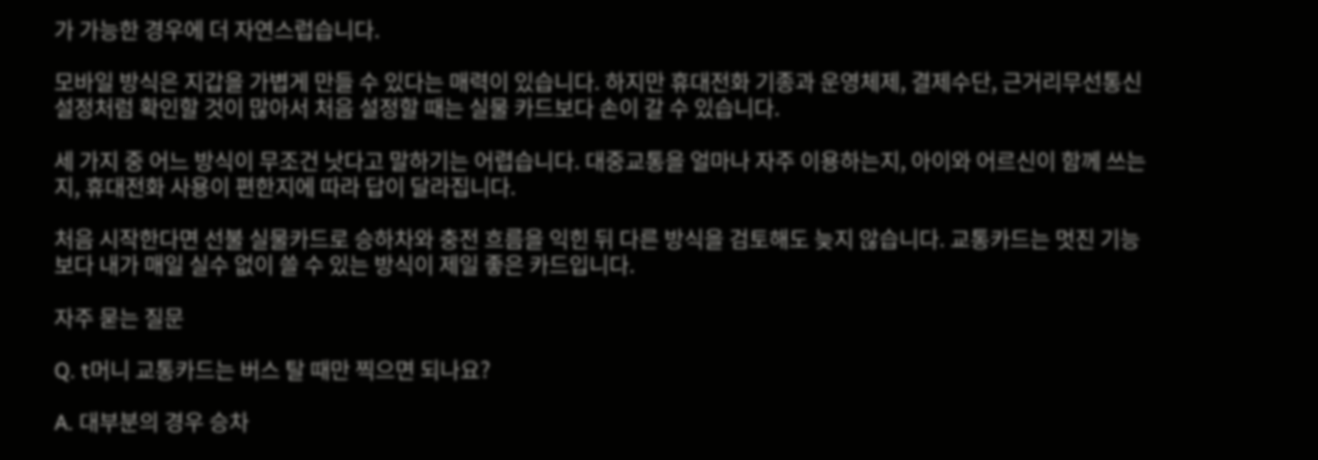가 가능한 경우에 더 자연스럽습니다.

모바일 방식은 지갑을 가볍게 만들 수 있다는 매력이 있습니다. 하지만 휴대전화 기종과 운영체제, 결제수단, 근거리무선통신 설정처럼 확인할 것이 많아서 처음 설정할 때는 실물 카드보다 손이 갈 수 있습니다.

세 가지 중 어느 방식이 무조건 낫다고 말하기는 어렵습니다. 대중교통을 얼마나 자주 이용하는지, 아이와 어르신이 함께 쓰는지, 휴대전화 사용이 편한지에 따라 답이 달라집니다.

처음 시작한다면 선불 실물카드로 승하차와 충전 흐름을 익힌 뒤 다른 방식을 검토해도 늦지 않습니다. 교통카드는 멋진 기능보다 내가 매일 실수 없이 쓸 수 있는 방식이 제일 좋은 카드입니다.

자주 묻는 질문

Q. t머니 교통카드는 버스 탈 때만 찍으면 되나요?

A. 대부분의 경우 승차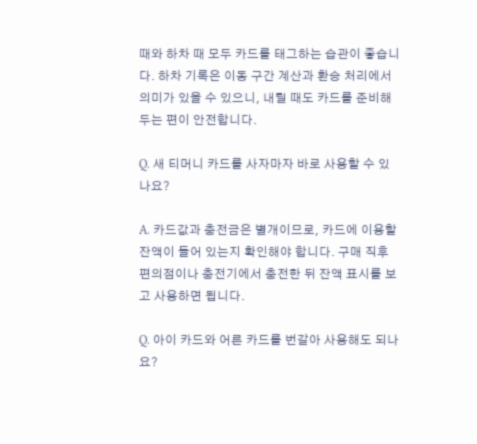때와 하차 때 모두 카드를 태그하는 습관이 좋습니다. 하차 기록은 이동 구간 계산과 환승 처리에서 의미가 있을 수 있으니, 내릴 때도 카드를 준비해두는 편이 안전합니다.

Q. 새 티머니 카드를 사자마자 바로 사용할 수 있나요?

A. 카드값과 충전금은 별개이므로, 카드에 이용할 잔액이 들어 있는지 확인해야 합니다. 구매 직후 편의점이나 충전기에서 충전한 뒤 잔액 표시를 보고 사용하면 됩니다.

Q. 아이 카드와 어른 카드를 번갈아 사용해도 되나요?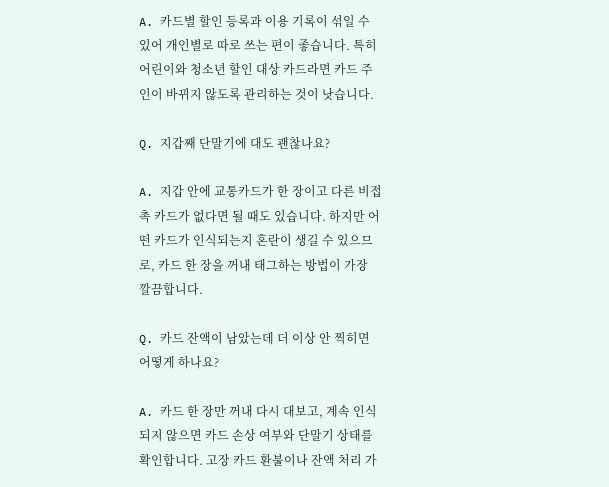A. 카드별 할인 등록과 이용 기록이 섞일 수 있어 개인별로 따로 쓰는 편이 좋습니다. 특히 어린이와 청소년 할인 대상 카드라면 카드 주인이 바뀌지 않도록 관리하는 것이 낫습니다.

Q. 지갑째 단말기에 대도 괜찮나요?

A. 지갑 안에 교통카드가 한 장이고 다른 비접촉 카드가 없다면 될 때도 있습니다. 하지만 어떤 카드가 인식되는지 혼란이 생길 수 있으므로, 카드 한 장을 꺼내 태그하는 방법이 가장 깔끔합니다.

Q. 카드 잔액이 남았는데 더 이상 안 찍히면 어떻게 하나요?

A. 카드 한 장만 꺼내 다시 대보고, 계속 인식되지 않으면 카드 손상 여부와 단말기 상태를 확인합니다. 고장 카드 환불이나 잔액 처리 가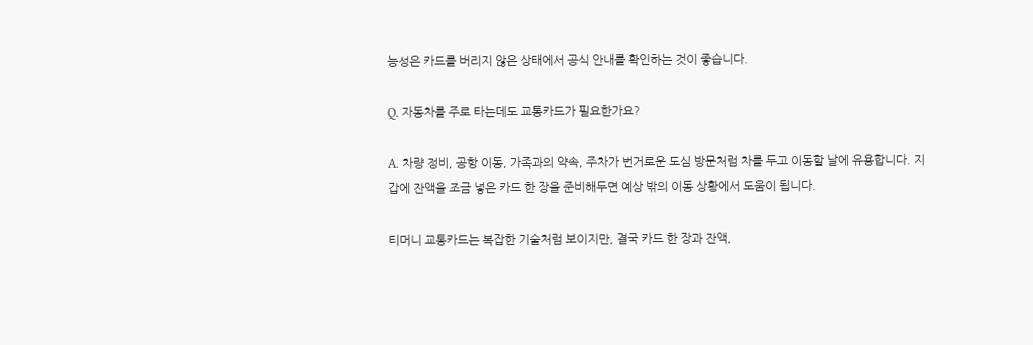능성은 카드를 버리지 않은 상태에서 공식 안내를 확인하는 것이 좋습니다.

Q. 자동차를 주로 타는데도 교통카드가 필요한가요?

A. 차량 정비, 공항 이동, 가족과의 약속, 주차가 번거로운 도심 방문처럼 차를 두고 이동할 날에 유용합니다. 지갑에 잔액을 조금 넣은 카드 한 장을 준비해두면 예상 밖의 이동 상황에서 도움이 됩니다.

티머니 교통카드는 복잡한 기술처럼 보이지만, 결국 카드 한 장과 잔액,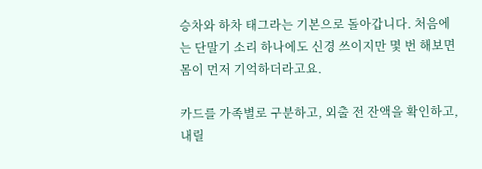승차와 하차 태그라는 기본으로 돌아갑니다. 처음에는 단말기 소리 하나에도 신경 쓰이지만 몇 번 해보면 몸이 먼저 기억하더라고요.

카드를 가족별로 구분하고, 외출 전 잔액을 확인하고, 내릴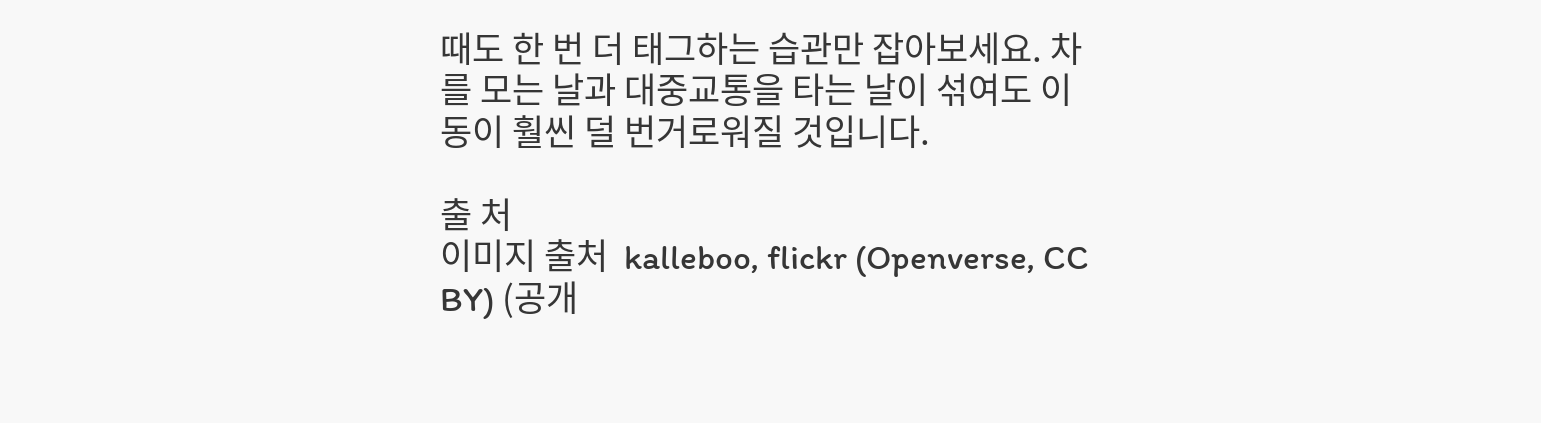때도 한 번 더 태그하는 습관만 잡아보세요. 차를 모는 날과 대중교통을 타는 날이 섞여도 이동이 훨씬 덜 번거로워질 것입니다.

출 처
이미지 출처  kalleboo, flickr (Openverse, CC BY) (공개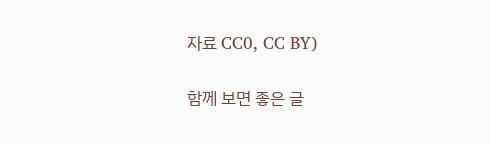자료 CC0, CC BY)

함께 보면 좋은 글